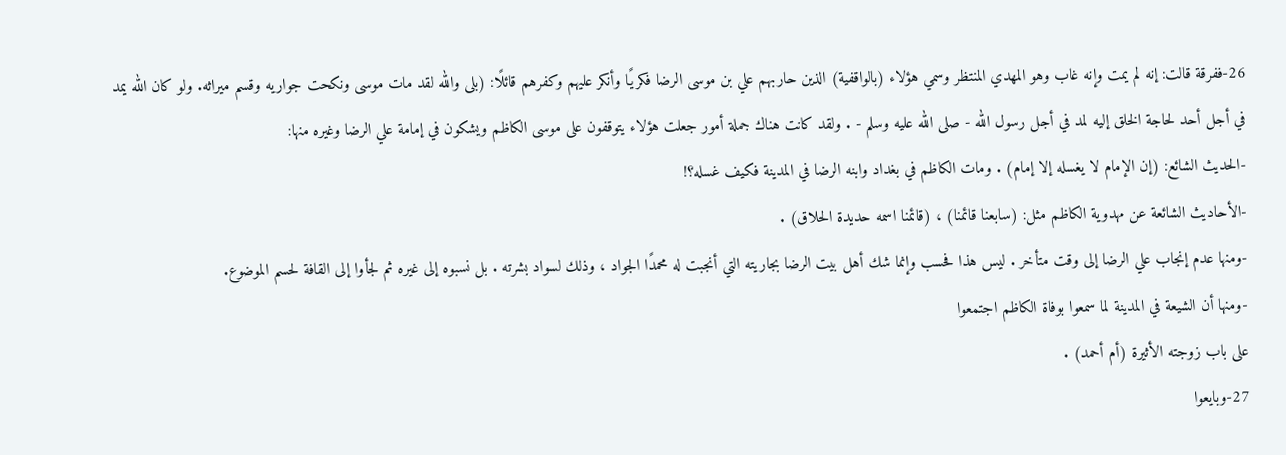26-ففرقة قالت: إنه لم يمت وإنه غاب وهو المهدي المنتظر وسمي هؤلاء (بالواقفية) الذين حاربهم علي بن موسى الرضا فكريًا وأنكر عليهم وكفرهم قائلًا: (بلى والله لقد مات موسى ونكحت جواريه وقسم ميراثه. ولو كان الله يمد في أجل أحد لحاجة الخلق إليه لمد في أجل رسول الله - صلى الله عليه وسلم - . ولقد كانت هناك جملة أمور جعلت هؤلاء يتوقفون على موسى الكاظم ويشكون في إمامة علي الرضا وغيره منها:
-الحديث الشائع: (إن الإمام لا يغسله إلا إمام) . ومات الكاظم في بغداد وابنه الرضا في المدينة فكيف غسله؟!
-الأحاديث الشائعة عن مهدوية الكاظم مثل: (سابعنا قائمنا) ، (قائمنا اسمه حديدة الحلاق) .
-ومنها عدم إنجاب علي الرضا إلى وقت متأخر . ليس هذا فحسب وإنما شك أهل بيت الرضا بجاريته التي أنجبت له محمدًا الجواد ، وذلك لسواد بشرته . بل نسبوه إلى غيره ثم لجأوا إلى القافة لحسم الموضوع.
-ومنها أن الشيعة في المدينة لما سمعوا بوفاة الكاظم اجتمعوا
على باب زوجته الأثيرة (أم أحمد) .
27-وبايعوا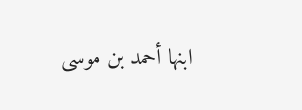ابنها أحمد بن موسى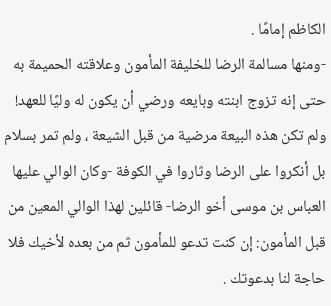الكاظم إمامًا .
-ومنها مسالمة الرضا للخليفة المأمون وعلاقته الحميمة به حتى إنه تزوج ابنته وبايعه ورضي أن يكون له وليًا للعهد!
ولم تكن هذه البيعة مرضية من قبل الشيعة ، ولم تمر بسلام بل أنكروا على الرضا وثاروا في الكوفة -وكان الوالي عليها العباس بن موسى أخو الرضا- قائلين لهذا الوالي المعين من قبل المأمون: إن كنت تدعو للمأمون ثم من بعده لأخيك فلا حاجة لنا بدعوتك .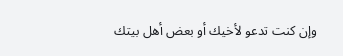وإن كنت تدعو لأخيك أو بعض أهل بيتك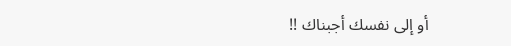أو إلى نفسك أجبناك !!